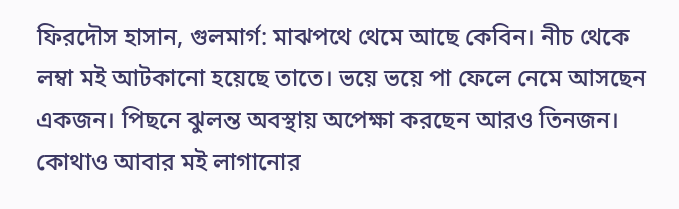ফিরদৌস হাসান, গুলমার্গ: মাঝপথে থেমে আছে কেবিন। নীচ থেকে লম্বা মই আটকানো হয়েছে তাতে। ভয়ে ভয়ে পা ফেলে নেমে আসছেন একজন। পিছনে ঝুলন্ত অবস্থায় অপেক্ষা করছেন আরও তিনজন। কোথাও আবার মই লাগানোর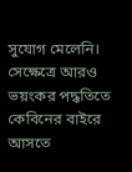সুযোগ মেলেনি। সেক্ষেত্রে আরও ভয়ংকর পদ্ধতিতে কেবিনের বাইরে আসতে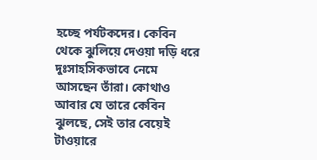হচ্ছে পর্যটকদের। কেবিন থেকে ঝুলিয়ে দেওয়া দড়ি ধরে দুঃসাহসিকভাবে নেমে আসছেন তাঁরা। কোথাও আবার যে তারে কেবিন ঝুলছে, সেই তার বেয়েই টাওয়ারে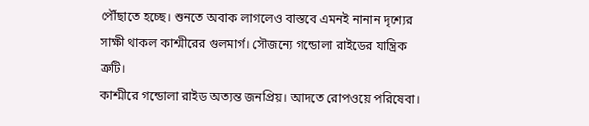পৌঁছাতে হচ্ছে। শুনতে অবাক লাগলেও বাস্তবে এমনই নানান দৃশ্যের সাক্ষী থাকল কাশ্মীরের গুলমার্গ। সৌজন্যে গন্ডোলা রাইডের যান্ত্রিক ত্রুটি।
কাশ্মীরে গন্ডোলা রাইড অত্যন্ত জনপ্রিয়। আদতে রোপওয়ে পরিষেবা।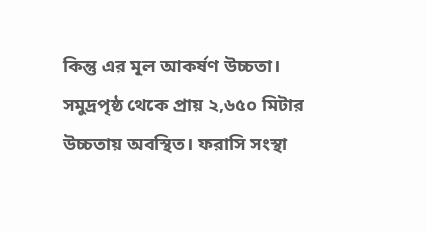কিন্তু এর মূল আকর্ষণ উচ্চতা। সমুদ্রপৃষ্ঠ থেকে প্রায় ২,৬৫০ মিটার উচ্চতায় অবস্থিত। ফরাসি সংস্থা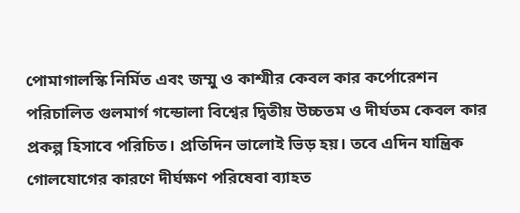পোমাগালস্কি নির্মিত এবং জম্মু ও কাশ্মীর কেবল কার কর্পোরেশন পরিচালিত গুলমার্গ গন্ডোলা বিশ্বের দ্বিতীয় উচ্চতম ও দীর্ঘতম কেবল কার প্রকল্প হিসাবে পরিচিত। প্রতিদিন ভালোই ভিড় হয়। তবে এদিন যান্ত্রিক গোলযোগের কারণে দীর্ঘক্ষণ পরিষেবা ব্যাহত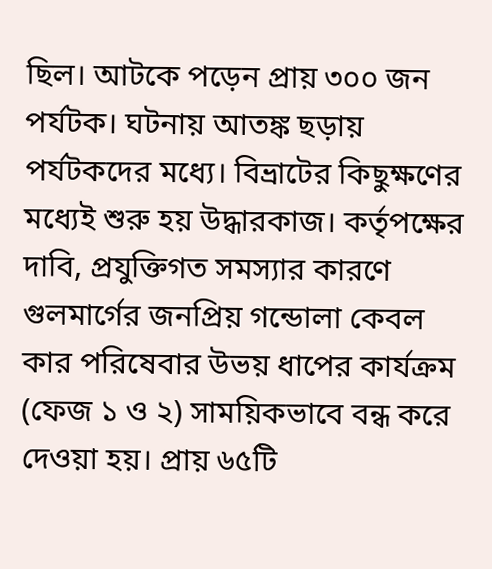ছিল। আটকে পড়েন প্রায় ৩০০ জন পর্যটক। ঘটনায় আতঙ্ক ছড়ায় পর্যটকদের মধ্যে। বিভ্রাটের কিছুক্ষণের মধ্যেই শুরু হয় উদ্ধারকাজ। কর্তৃপক্ষের দাবি, প্রযুক্তিগত সমস্যার কারণে গুলমার্গের জনপ্রিয় গন্ডোলা কেবল কার পরিষেবার উভয় ধাপের কার্যক্রম (ফেজ ১ ও ২) সাময়িকভাবে বন্ধ করে দেওয়া হয়। প্রায় ৬৫টি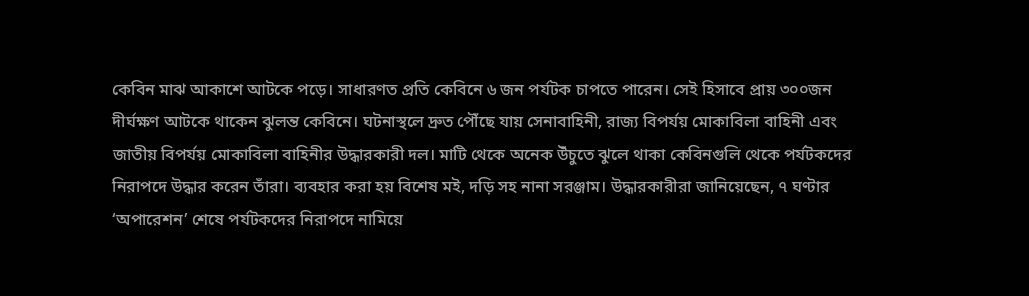কেবিন মাঝ আকাশে আটকে পড়ে। সাধারণত প্রতি কেবিনে ৬ জন পর্যটক চাপতে পারেন। সেই হিসাবে প্রায় ৩০০জন দীর্ঘক্ষণ আটকে থাকেন ঝুলন্ত কেবিনে। ঘটনাস্থলে দ্রুত পৌঁছে যায় সেনাবাহিনী, রাজ্য বিপর্যয় মোকাবিলা বাহিনী এবং জাতীয় বিপর্যয় মোকাবিলা বাহিনীর উদ্ধারকারী দল। মাটি থেকে অনেক উঁচুতে ঝুলে থাকা কেবিনগুলি থেকে পর্যটকদের নিরাপদে উদ্ধার করেন তাঁরা। ব্যবহার করা হয় বিশেষ মই, দড়ি সহ নানা সরঞ্জাম। উদ্ধারকারীরা জানিয়েছেন, ৭ ঘণ্টার ‘অপারেশন’ শেষে পর্যটকদের নিরাপদে নামিয়ে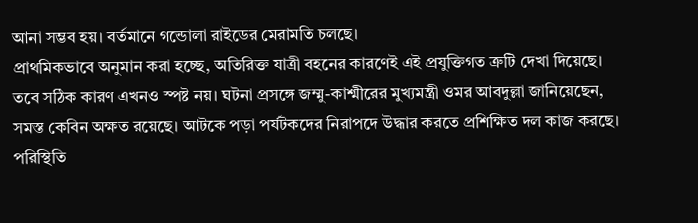আনা সম্ভব হয়। বর্তমানে গন্ডোলা রাইডের মেরামতি চলছে।
প্রাথমিকভাবে অনুমান করা হচ্ছে, অতিরিক্ত যাত্রী বহনের কারণেই এই প্রযুক্তিগত ত্রুটি দেখা দিয়েছে। তবে সঠিক কারণ এখনও স্পষ্ট নয়। ঘটনা প্রসঙ্গে জম্মু-কাশ্মীরের মুখ্যমন্ত্রী ওমর আবদুল্লা জানিয়েছেন, সমস্ত কেবিন অক্ষত রয়েছে। আটকে পড়া পর্যটকদের নিরাপদে উদ্ধার করতে প্রশিক্ষিত দল কাজ করছে। পরিস্থিতি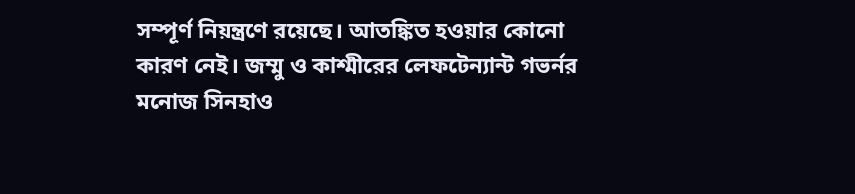সম্পূর্ণ নিয়ন্ত্রণে রয়েছে। আতঙ্কিত হওয়ার কোনো কারণ নেই। জম্মু ও কাশ্মীরের লেফটেন্যান্ট গভর্নর মনোজ সিনহাও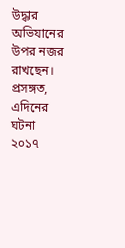উদ্ধার অভিযানের উপর নজর রাখছেন। প্রসঙ্গত, এদিনের ঘটনা ২০১৭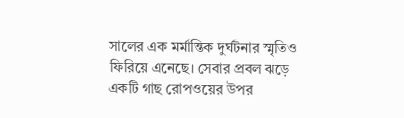সালের এক মর্মান্তিক দুর্ঘটনার স্মৃতিও ফিরিয়ে এনেছে। সেবার প্রবল ঝড়ে একটি গাছ রোপওয়ের উপর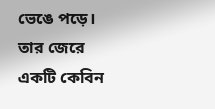ভেঙে পড়ে। তার জেরে একটি কেবিন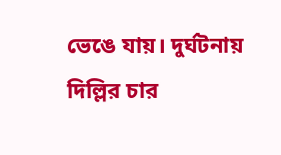ভেঙে যায়। দুর্ঘটনায় দিল্লির চার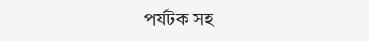পর্যটক সহ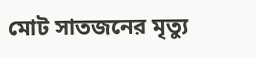মোট সাতজনের মৃত্যু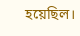হয়েছিল।